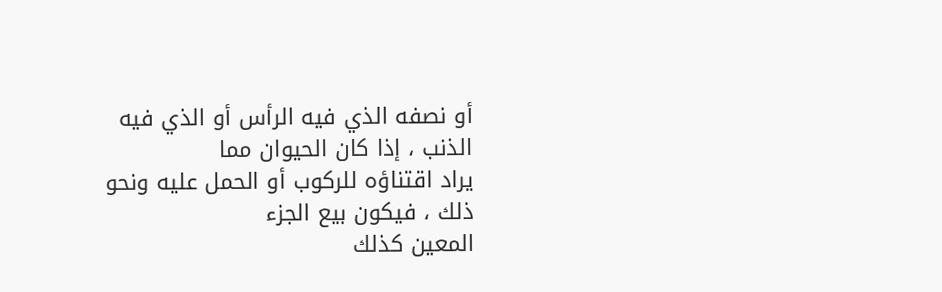أو نصفه الذي فيه الرأس أو الذي فيه الذنب ، إذا كان الحيوان مما
يراد اقتناؤه للركوب أو الحمل عليه ونحو ذلك ، فيكون بيع الجزء
المعين كذلك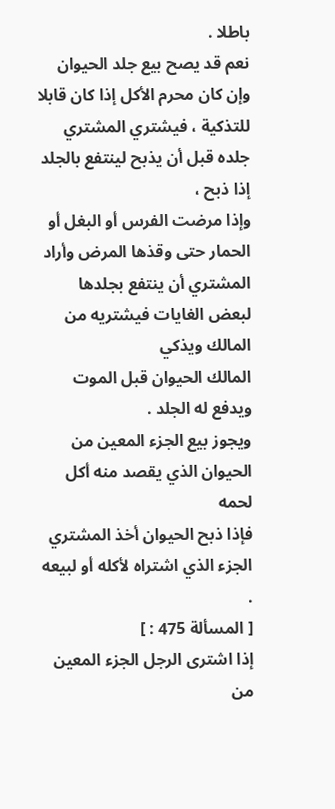باطلا .
نعم قد يصح بيع جلد الحيوان وإن كان محرم الأكل إذا كان قابلا
للتذكية ، فيشتري المشتري جلده قبل أن يذبح لينتفع بالجلد إذا ذبح ،
وإذا مرضت الفرس أو البغل أو الحمار حتى وقذها المرض وأراد
المشتري أن ينتفع بجلدها لبعض الغايات فيشتريه من المالك ويذكي
المالك الحيوان قبل الموت ويدفع له الجلد .
ويجوز بيع الجزء المعين من الحيوان الذي يقصد منه أكل لحمه
فإذا ذبح الحيوان أخذ المشتري الجزء الذي اشتراه لأكله أو لبيعه .
[ المسألة 475 : ]
إذا اشترى الرجل الجزء المعين من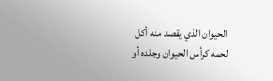الحيوان الذي يقصد منه أكل
لحمه كرأس الحيوان وجلده أو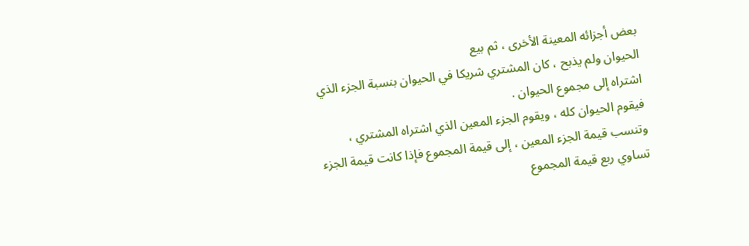بعض أجزائه المعينة الأخرى ، ثم بيع
الحيوان ولم يذبح ، كان المشتري شريكا في الحيوان بنسبة الجزء الذي
اشتراه إلى مجموع الحيوان .
فيقوم الحيوان كله ، ويقوم الجزء المعين الذي اشتراه المشتري ،
وتنسب قيمة الجزء المعين ، إلى قيمة المجموع فإذا كانت قيمة الجزء
تساوي ربع قيمة المجموع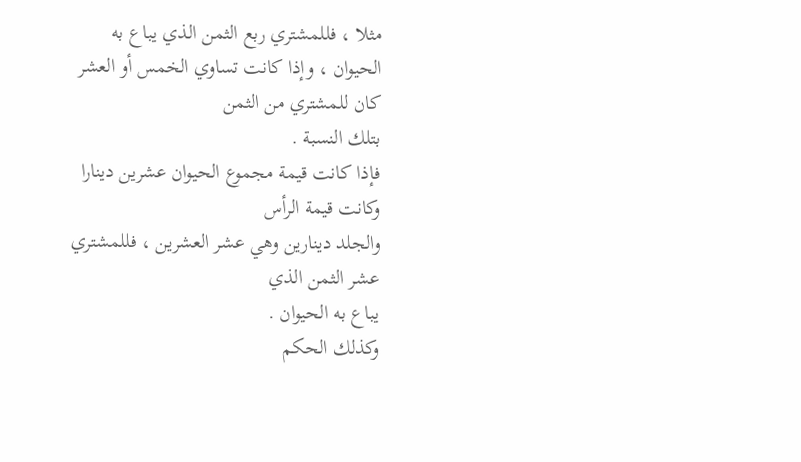مثلا ، فللمشتري ربع الثمن الذي يباع به
الحيوان ، وإذا كانت تساوي الخمس أو العشر كان للمشتري من الثمن
بتلك النسبة .
فإذا كانت قيمة مجموع الحيوان عشرين دينارا وكانت قيمة الرأس
والجلد دينارين وهي عشر العشرين ، فللمشتري عشر الثمن الذي
يباع به الحيوان .
وكذلك الحكم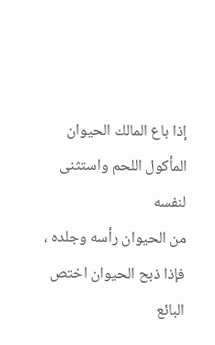إذا باع المالك الحيوان المأكول اللحم واستثنى لنفسه
من الحيوان رأسه وجلده ، فإذا ذبح الحيوان اختص البائع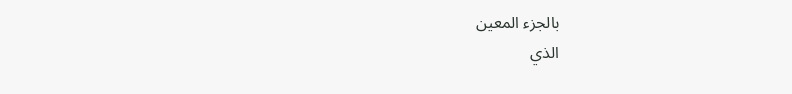بالجزء المعين
الذي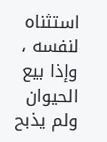استثناه لنفسه ، وإذا بيع الحيوان ولم يذبح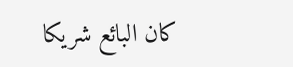كان البائع شريكا